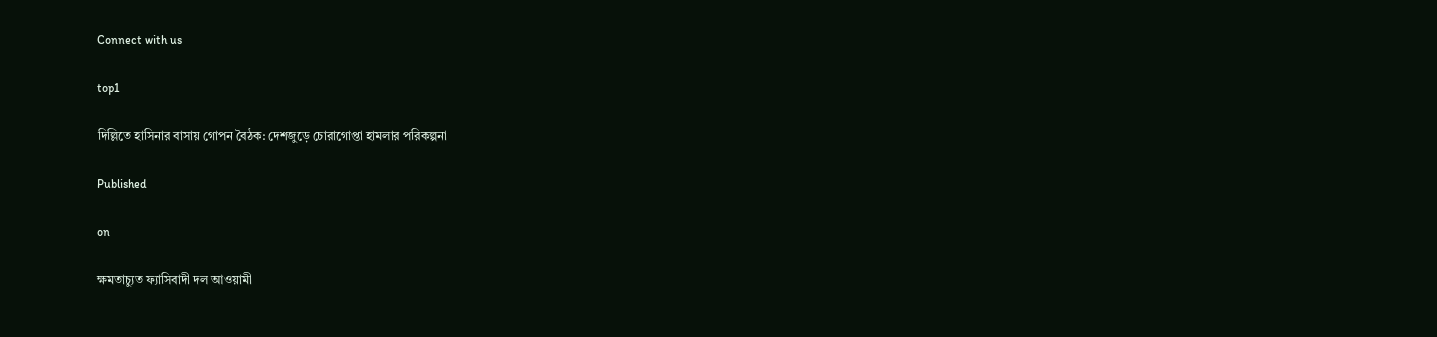Connect with us

top1

দিল্লিতে হাসিনার বাসায় গোপন বৈঠক: দেশজুড়ে চোরাগোপ্তা হামলার পরিকল্পনা

Published

on

ক্ষমতাচ্যুত ফ্যাসিবাদী দল আওয়ামী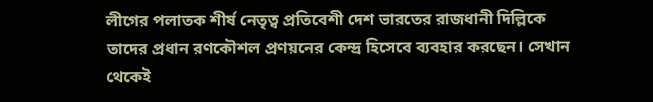লীগের পলাতক শীর্ষ নেতৃত্ব প্রতিবেশী দেশ ভারতের রাজধানী দিল্লিকে তাদের প্রধান রণকৌশল প্রণয়নের কেন্দ্র হিসেবে ব্যবহার করছেন। সেখান থেকেই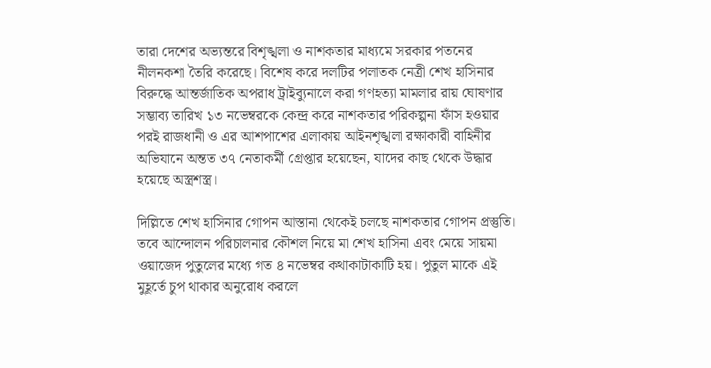তারা দেশের অভ্যন্তরে বিশৃঙ্খলা ও নাশকতার মাধ্যমে সরকার পতনের নীলনকশা তৈরি করেছে। বিশেষ করে দলটির পলাতক নেত্রী শেখ হাসিনার বিরুদ্ধে আন্তর্জাতিক অপরাধ ট্রাইব্যুনালে করা গণহত্যা মামলার রায় ঘোষণার সম্ভাব্য তারিখ ১৩ নভেম্বরকে কেন্দ্র করে নাশকতার পরিকল্পনা ফাঁস হওয়ার পরই রাজধানী ও এর আশপাশের এলাকায় আইনশৃঙ্খলা রক্ষাকারী বাহিনীর অভিযানে অন্তত ৩৭ নেতাকর্মী গ্রেপ্তার হয়েছেন, যাদের কাছ থেকে উদ্ধার হয়েছে অস্ত্রশস্ত্র।

দিল্লিতে শেখ হাসিনার গোপন আস্তানা থেকেই চলছে নাশকতার গোপন প্রস্তুতি। তবে আন্দোলন পরিচালনার কৌশল নিয়ে মা শেখ হাসিনা এবং মেয়ে সায়মা ওয়াজেদ পুতুলের মধ্যে গত ৪ নভেম্বর কথাকাটাকাটি হয়। পুতুল মাকে এই মুহূর্তে চুপ থাকার অনুরোধ করলে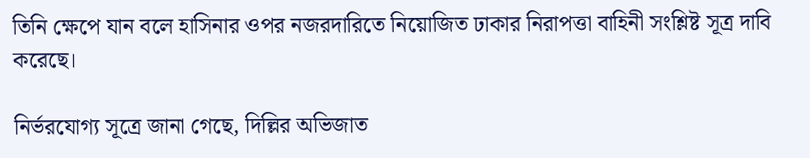তিনি ক্ষেপে যান বলে হাসিনার ওপর নজরদারিতে নিয়োজিত ঢাকার নিরাপত্তা বাহিনী সংশ্লিষ্ট সূত্র দাবি করেছে।

নির্ভরযোগ্য সূত্রে জানা গেছে, দিল্লির অভিজাত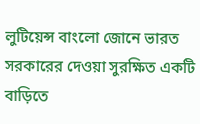লুটিয়েন্স বাংলো জোনে ভারত সরকারের দেওয়া সুরক্ষিত একটি বাড়িতে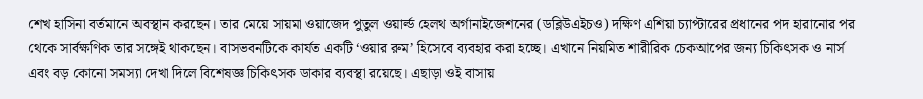শেখ হাসিনা বর্তমানে অবস্থান করছেন। তার মেয়ে সায়মা ওয়াজেদ পুতুল ওয়ার্ল্ড হেলথ অর্গানাইজেশনের (ডব্লিউএইচও) দক্ষিণ এশিয়া চ্যাপ্টারের প্রধানের পদ হারানোর পর থেকে সার্বক্ষণিক তার সঙ্গেই থাকছেন। বাসভবনটিকে কার্যত একটি ‘ওয়ার রুম’ হিসেবে ব্যবহার করা হচ্ছে। এখানে নিয়মিত শারীরিক চেকআপের জন্য চিকিৎসক ও নার্স এবং বড় কোনো সমস্যা দেখা দিলে বিশেষজ্ঞ চিকিৎসক ডাকার ব্যবস্থা রয়েছে। এছাড়া ওই বাসায়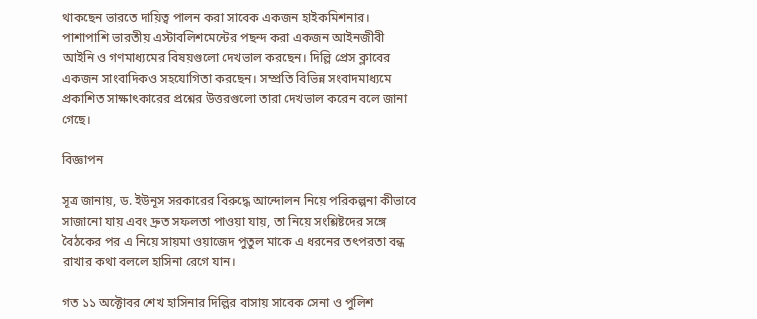থাকছেন ভারতে দায়িত্ব পালন করা সাবেক একজন হাইকমিশনার। পাশাপাশি ভারতীয় এস্টাবলিশমেন্টের পছন্দ করা একজন আইনজীবী আইনি ও গণমাধ্যমের বিষয়গুলো দেখভাল করছেন। দিল্লি প্রেস ক্লাবের একজন সাংবাদিকও সহযোগিতা করছেন। সম্প্রতি বিভিন্ন সংবাদমাধ্যমে প্রকাশিত সাক্ষাৎকারের প্রশ্নের উত্তরগুলো তারা দেখভাল করেন বলে জানা গেছে।

বিজ্ঞাপন

সূত্র জানায়, ড. ইউনূস সরকারের বিরুদ্ধে আন্দোলন নিয়ে পরিকল্পনা কীভাবে সাজানো যায় এবং দ্রুত সফলতা পাওয়া যায়, তা নিয়ে সংশ্লিষ্টদের সঙ্গে বৈঠকের পর এ নিয়ে সায়মা ওয়াজেদ পুতুল মাকে এ ধরনের তৎপরতা বন্ধ রাখার কথা বললে হাসিনা রেগে যান।

গত ১১ অক্টোবর শেখ হাসিনার দিল্লির বাসায় সাবেক সেনা ও পুলিশ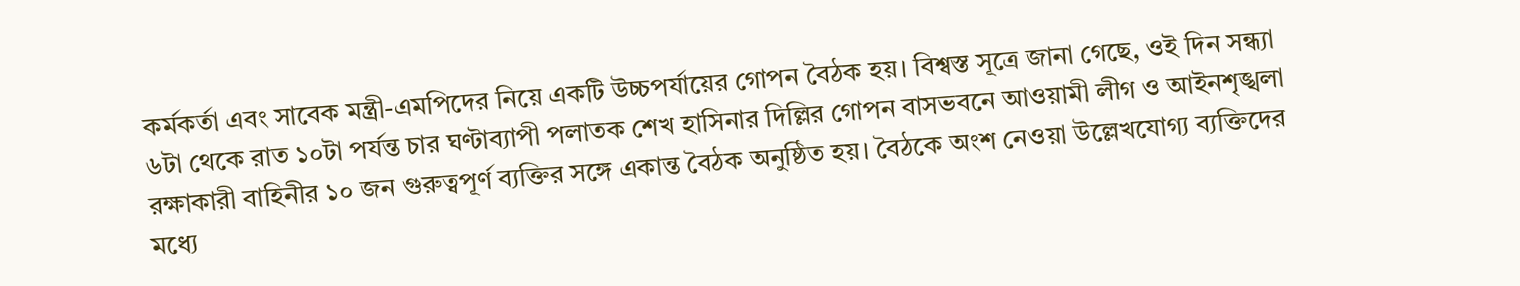কর্মকর্তা এবং সাবেক মন্ত্রী-এমপিদের নিয়ে একটি উচ্চপর্যায়ের গোপন বৈঠক হয়। বিশ্বস্ত সূত্রে জানা গেছে, ওই দিন সন্ধ্যা ৬টা থেকে রাত ১০টা পর্যন্ত চার ঘণ্টাব্যাপী পলাতক শেখ হাসিনার দিল্লির গোপন বাসভবনে আওয়ামী লীগ ও আইনশৃঙ্খলা রক্ষাকারী বাহিনীর ১০ জন গুরুত্বপূর্ণ ব্যক্তির সঙ্গে একান্ত বৈঠক অনুষ্ঠিত হয়। বৈঠকে অংশ নেওয়া উল্লেখযোগ্য ব্যক্তিদের মধ্যে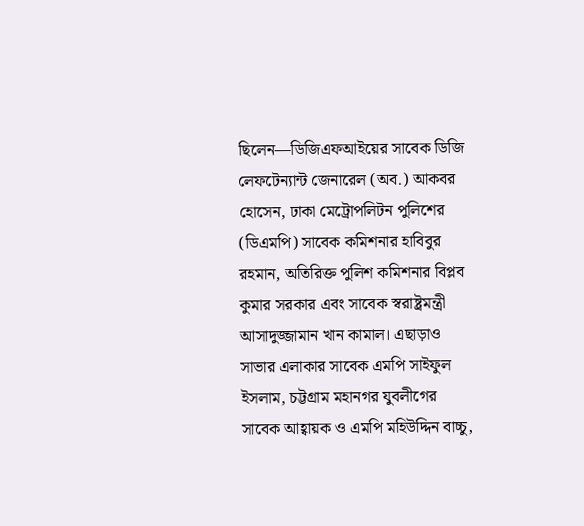ছিলেন—ডিজিএফআইয়ের সাবেক ডিজি লেফটেন্যান্ট জেনারেল (অব.) আকবর হোসেন, ঢাকা মেট্রোপলিটন পুলিশের (ডিএমপি) সাবেক কমিশনার হাবিবুর রহমান, অতিরিক্ত পুলিশ কমিশনার বিপ্লব কুমার সরকার এবং সাবেক স্বরাষ্ট্রমন্ত্রী আসাদুজ্জামান খান কামাল। এছাড়াও সাভার এলাকার সাবেক এমপি সাইফুল ইসলাম, চট্টগ্রাম মহানগর যুবলীগের সাবেক আহ্বায়ক ও এমপি মহিউদ্দিন বাচ্চু,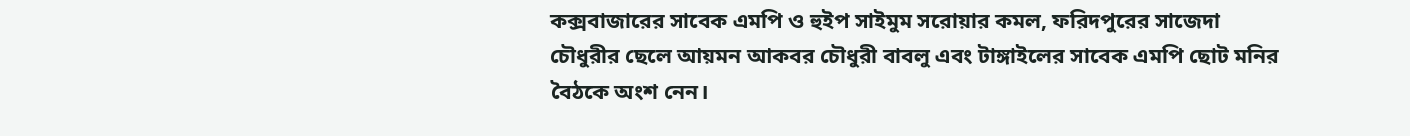কক্সবাজারের সাবেক এমপি ও হুইপ সাইমুম সরোয়ার কমল, ফরিদপুরের সাজেদা চৌধুরীর ছেলে আয়মন আকবর চৌধুরী বাবলু এবং টাঙ্গাইলের সাবেক এমপি ছোট মনির বৈঠকে অংশ নেন।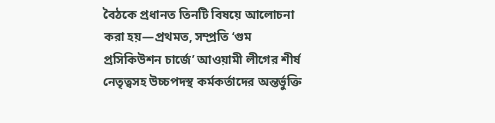বৈঠকে প্রধানত তিনটি বিষয়ে আলোচনা করা হয়—প্রথমত, সম্প্রতি ‘গুম প্রসিকিউশন চার্জে’ আওয়ামী লীগের শীর্ষ নেতৃত্বসহ উচ্চপদস্থ কর্মকর্তাদের অন্তর্ভুক্তি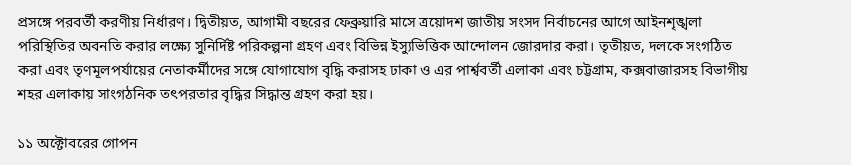প্রসঙ্গে পরবর্তী করণীয় নির্ধারণ। দ্বিতীয়ত, আগামী বছরের ফেব্রুয়ারি মাসে ত্রয়োদশ জাতীয় সংসদ নির্বাচনের আগে আইনশৃঙ্খলা পরিস্থিতির অবনতি করার লক্ষ্যে সুনির্দিষ্ট পরিকল্পনা গ্রহণ এবং বিভিন্ন ইস্যুভিত্তিক আন্দোলন জোরদার করা। তৃতীয়ত, দলকে সংগঠিত করা এবং তৃণমূলপর্যায়ের নেতাকর্মীদের সঙ্গে যোগাযোগ বৃদ্ধি করাসহ ঢাকা ও এর পার্শ্ববর্তী এলাকা এবং চট্টগ্রাম, কক্সবাজারসহ বিভাগীয় শহর এলাকায় সাংগঠনিক তৎপরতার বৃদ্ধির সিদ্ধান্ত গ্রহণ করা হয়।

১১ অক্টোবরের গোপন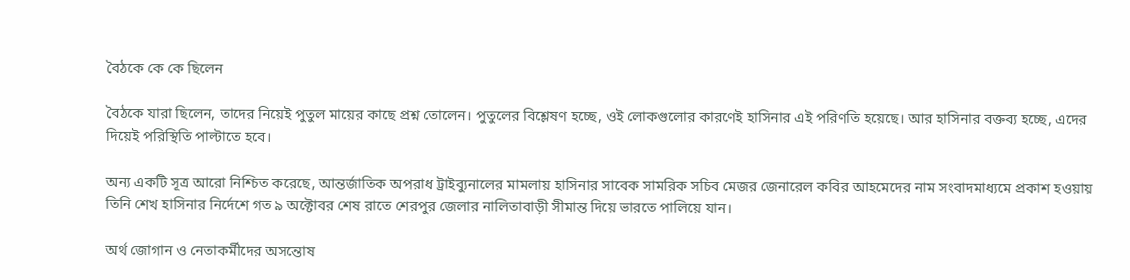বৈঠকে কে কে ছিলেন

বৈঠকে যারা ছিলেন, তাদের নিয়েই পুতুল মায়ের কাছে প্রশ্ন তোলেন। পুতুলের বিশ্লেষণ হচ্ছে, ওই লোকগুলোর কারণেই হাসিনার এই পরিণতি হয়েছে। আর হাসিনার বক্তব্য হচ্ছে, এদের দিয়েই পরিস্থিতি পাল্টাতে হবে।

অন্য একটি সূত্র আরো নিশ্চিত করেছে, আন্তর্জাতিক অপরাধ ট্রাইব্যুনালের মামলায় হাসিনার সাবেক সামরিক সচিব মেজর জেনারেল কবির আহমেদের নাম সংবাদমাধ্যমে প্রকাশ হওয়ায় তিনি শেখ হাসিনার নির্দেশে গত ৯ অক্টোবর শেষ রাতে শেরপুর জেলার নালিতাবাড়ী সীমান্ত দিয়ে ভারতে পালিয়ে যান।

অর্থ জোগান ও নেতাকর্মীদের অসন্তোষ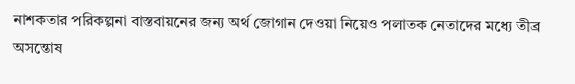নাশকতার পরিকল্পনা বাস্তবায়নের জন্য অর্থ জোগান দেওয়া নিয়েও পলাতক নেতাদের মধ্যে তীব্র অসন্তোষ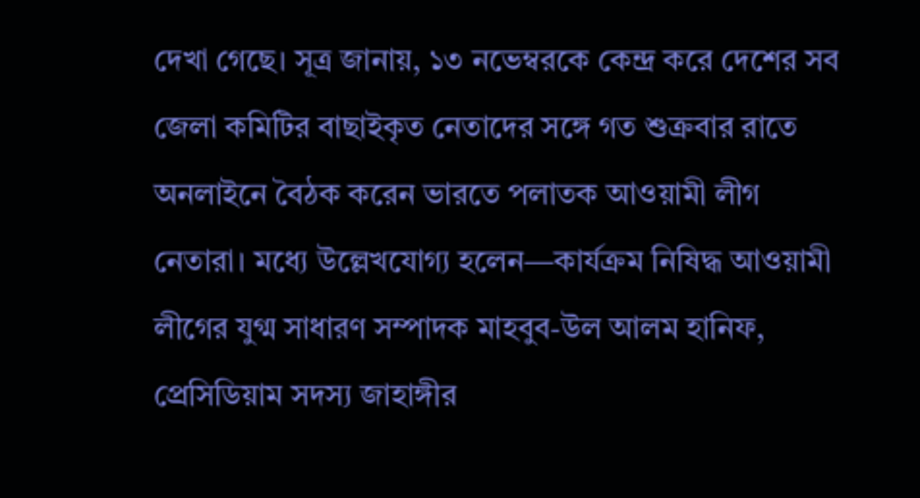দেখা গেছে। সূত্র জানায়, ১৩ নভেম্বরকে কেন্দ্র করে দেশের সব জেলা কমিটির বাছাইকৃত নেতাদের সঙ্গে গত শুক্রবার রাতে অনলাইনে বৈঠক করেন ভারতে পলাতক আওয়ামী লীগ নেতারা। মধ্যে উল্লেখযোগ্য হলেন—কার্যক্রম নিষিদ্ধ আওয়ামী লীগের যুগ্ম সাধারণ সম্পাদক মাহবুব-উল আলম হানিফ, প্রেসিডিয়াম সদস্য জাহাঙ্গীর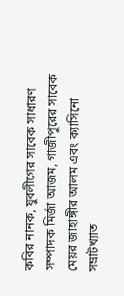কবির নানক, যুবলীগের সাবেক সাধারণ সম্পাদক মির্জা আজম, গাজীপুরের সাবেক মেয়র জাহাঙ্গীর আলম এবং ক্যাসিনো সম্রাটখ্যাত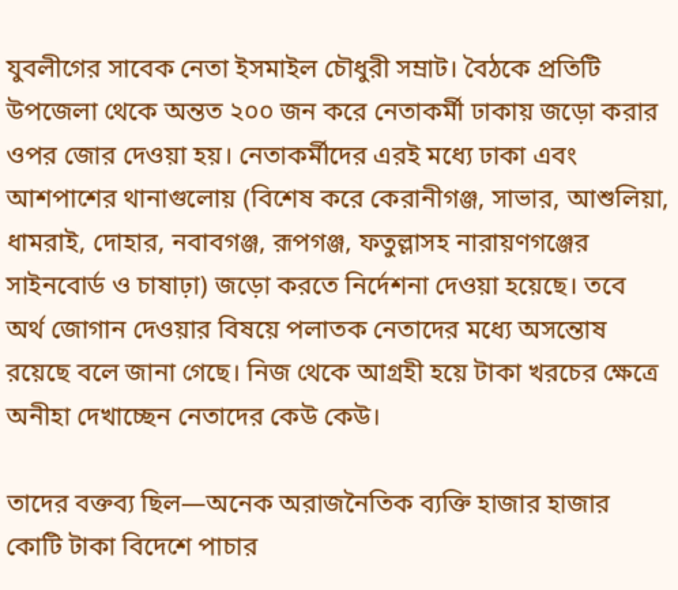যুবলীগের সাবেক নেতা ইসমাইল চৌধুরী সম্রাট। বৈঠকে প্রতিটি উপজেলা থেকে অন্তত ২০০ জন করে নেতাকর্মী ঢাকায় জড়ো করার ওপর জোর দেওয়া হয়। নেতাকর্মীদের এরই মধ্যে ঢাকা এবং আশপাশের থানাগুলোয় (বিশেষ করে কেরানীগঞ্জ, সাভার, আশুলিয়া, ধামরাই, দোহার, নবাবগঞ্জ, রূপগঞ্জ, ফতুল্লাসহ নারায়ণগঞ্জের সাইনবোর্ড ও চাষাঢ়া) জড়ো করতে নির্দেশনা দেওয়া হয়েছে। তবে অর্থ জোগান দেওয়ার বিষয়ে পলাতক নেতাদের মধ্যে অসন্তোষ রয়েছে বলে জানা গেছে। নিজ থেকে আগ্রহী হয়ে টাকা খরচের ক্ষেত্রে অনীহা দেখাচ্ছেন নেতাদের কেউ কেউ।

তাদের বক্তব্য ছিল—অনেক অরাজনৈতিক ব্যক্তি হাজার হাজার কোটি টাকা বিদেশে পাচার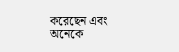করেছেন এবং অনেকে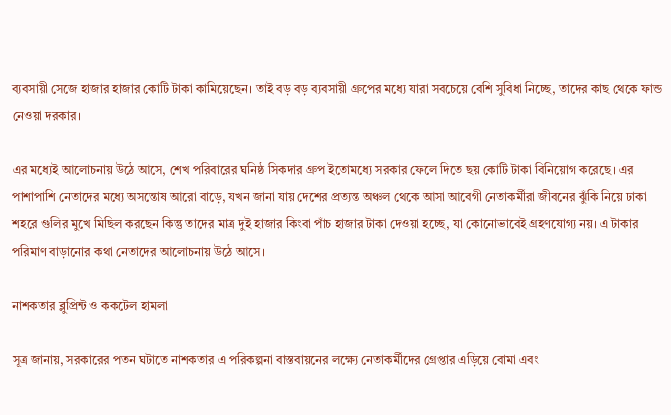ব্যবসায়ী সেজে হাজার হাজার কোটি টাকা কামিয়েছেন। তাই বড় বড় ব্যবসায়ী গ্রুপের মধ্যে যারা সবচেয়ে বেশি সুবিধা নিচ্ছে, তাদের কাছ থেকে ফান্ড নেওয়া দরকার।

এর মধ্যেই আলোচনায় উঠে আসে, শেখ পরিবারের ঘনিষ্ঠ সিকদার গ্রুপ ইতোমধ্যে সরকার ফেলে দিতে ছয় কোটি টাকা বিনিয়োগ করেছে। এর পাশাপাশি নেতাদের মধ্যে অসন্তোষ আরো বাড়ে, যখন জানা যায় দেশের প্রত্যন্ত অঞ্চল থেকে আসা আবেগী নেতাকর্মীরা জীবনের ঝুঁকি নিয়ে ঢাকা শহরে গুলির মুখে মিছিল করছেন কিন্তু তাদের মাত্র দুই হাজার কিংবা পাঁচ হাজার টাকা দেওয়া হচ্ছে, যা কোনোভাবেই গ্রহণযোগ্য নয়। এ টাকার পরিমাণ বাড়ানোর কথা নেতাদের আলোচনায় উঠে আসে।

নাশকতার ব্লুপ্রিন্ট ও ককটেল হামলা

সূত্র জানায়, সরকারের পতন ঘটাতে নাশকতার এ পরিকল্পনা বাস্তবায়নের লক্ষ্যে নেতাকর্মীদের গ্রেপ্তার এড়িয়ে বোমা এবং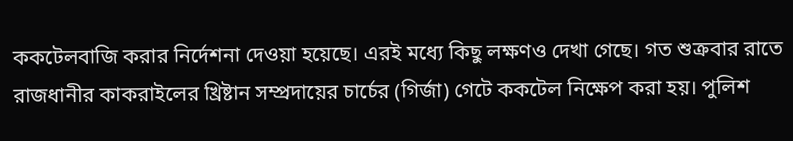ককটেলবাজি করার নির্দেশনা দেওয়া হয়েছে। এরই মধ্যে কিছু লক্ষণও দেখা গেছে। গত শুক্রবার রাতে রাজধানীর কাকরাইলের খ্রিষ্টান সম্প্রদায়ের চার্চের (গির্জা) গেটে ককটেল নিক্ষেপ করা হয়। পুলিশ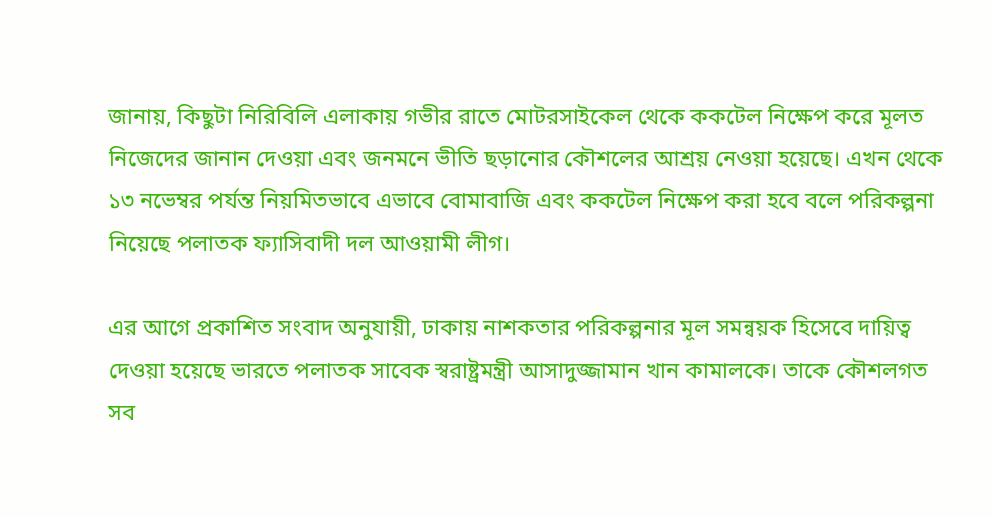জানায়, কিছুটা নিরিবিলি এলাকায় গভীর রাতে মোটরসাইকেল থেকে ককটেল নিক্ষেপ করে মূলত নিজেদের জানান দেওয়া এবং জনমনে ভীতি ছড়ানোর কৌশলের আশ্রয় নেওয়া হয়েছে। এখন থেকে ১৩ নভেম্বর পর্যন্ত নিয়মিতভাবে এভাবে বোমাবাজি এবং ককটেল নিক্ষেপ করা হবে বলে পরিকল্পনা নিয়েছে পলাতক ফ্যাসিবাদী দল আওয়ামী লীগ।

এর আগে প্রকাশিত সংবাদ অনুযায়ী, ঢাকায় নাশকতার পরিকল্পনার মূল সমন্বয়ক হিসেবে দায়িত্ব দেওয়া হয়েছে ভারতে পলাতক সাবেক স্বরাষ্ট্রমন্ত্রী আসাদুজ্জামান খান কামালকে। তাকে কৌশলগত সব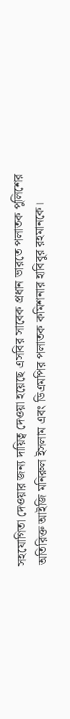সহযোগিতা দেওয়ার জন্য দায়িত্ব দেওয়া হয়েছে এসবির সাবেক প্রধান ভারতে পলাতক পুলিশের অতিরিক্ত আইজি মনিরুল ইসলাম এবং ডিএমপির পলাতক কমিশনার হাবিবুর রহমানকে।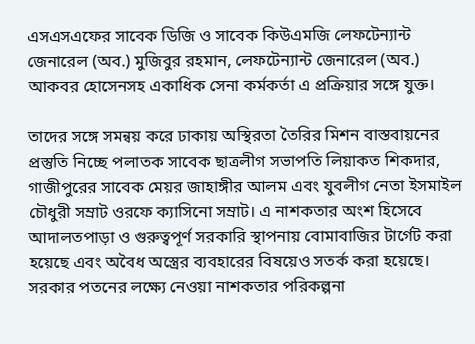এসএসএফের সাবেক ডিজি ও সাবেক কিউএমজি লেফটেন্যান্ট জেনারেল (অব.) মুজিবুর রহমান, লেফটেন্যান্ট জেনারেল (অব.) আকবর হোসেনসহ একাধিক সেনা কর্মকর্তা এ প্রক্রিয়ার সঙ্গে যুক্ত।

তাদের সঙ্গে সমন্বয় করে ঢাকায় অস্থিরতা তৈরির মিশন বাস্তবায়নের প্রস্তুতি নিচ্ছে পলাতক সাবেক ছাত্রলীগ সভাপতি লিয়াকত শিকদার, গাজীপুরের সাবেক মেয়র জাহাঙ্গীর আলম এবং যুবলীগ নেতা ইসমাইল চৌধুরী সম্রাট ওরফে ক্যাসিনো সম্রাট। এ নাশকতার অংশ হিসেবে আদালতপাড়া ও গুরুত্বপূর্ণ সরকারি স্থাপনায় বোমাবাজির টার্গেট করা হয়েছে এবং অবৈধ অস্ত্রের ব্যবহারের বিষয়েও সতর্ক করা হয়েছে। সরকার পতনের লক্ষ্যে নেওয়া নাশকতার পরিকল্পনা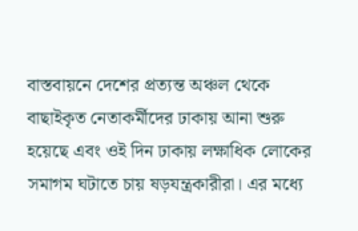বাস্তবায়নে দেশের প্রত্যন্ত অঞ্চল থেকে বাছাইকৃত নেতাকর্মীদের ঢাকায় আনা শুরু হয়েছে এবং ওই দিন ঢাকায় লক্ষাধিক লোকের সমাগম ঘটাতে চায় ষড়যন্ত্রকারীরা। এর মধ্যে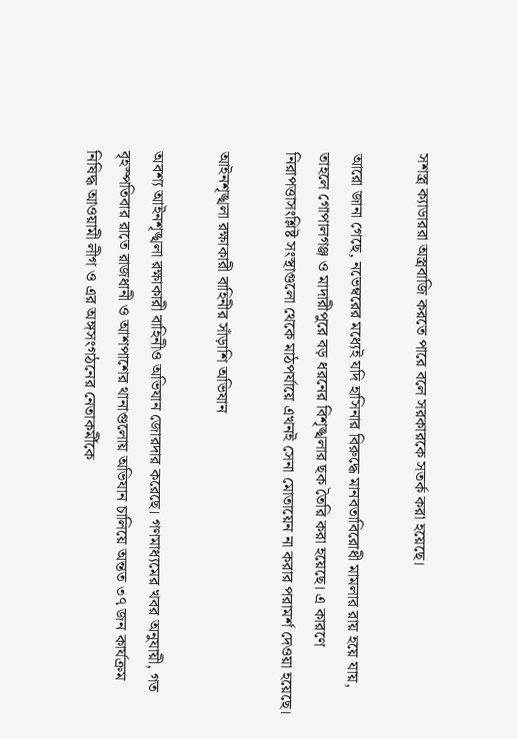সশস্ত্র ক্যাডাররা অস্ত্রবাজি করতে পারে বলে সরকারকে সতর্ক করা হয়েছে।

আরো জানা গেছে, নভেম্বরের মধ্যেই যদি হাসিনার বিরুদ্ধে মানবতাবিরোধী মামলার রায় হয়ে যায়, তাহলে গোপালগঞ্জ ও মাদারীপুরে বড় ধরনের বিশৃঙ্খলার ছক তৈরি করা হয়েছে। এ কারণে নিরাপত্তাসংশ্লিষ্ট সংস্থাগুলো থেকে মাঠপর্যায়ে এখনই সেনা মোতায়েন না করার পরামর্শ দেওয়া হয়েছে।

আইনশৃঙ্খলা রক্ষাকারী বাহিনীর সাঁড়াশি অভিযান

অবশ্য আইনশৃঙ্খলা রক্ষাকারী বাহিনীও অভিযান জোরদার করেছে। গণমাধ্যমের খবর অনুযায়ী, গত বৃহস্পতিবার রাতে রাজধানী ও আশপাশের থানাগুলোয় অভিযান চালিয়ে অন্তত ৩৭ জন কার্যক্রম নিষিদ্ধ আওয়ামী লীগ ও এর অঙ্গসংগঠনের নেতাকর্মীকে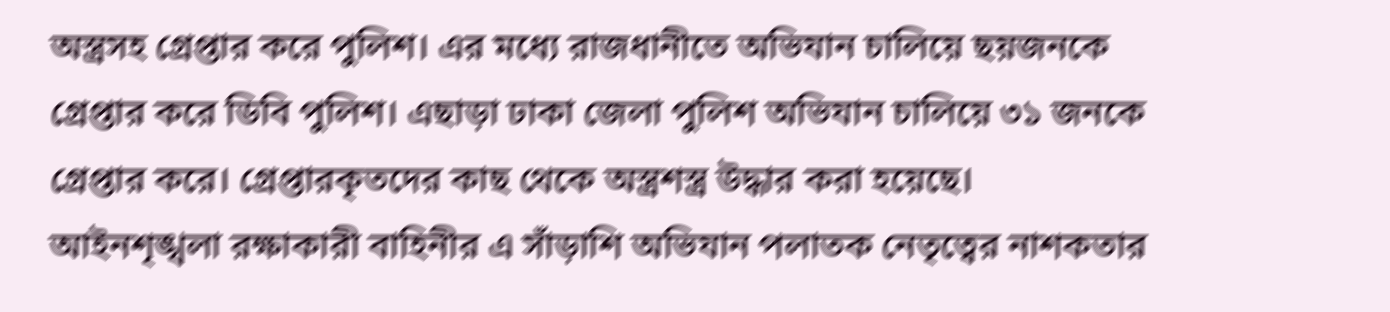অস্ত্রসহ গ্রেপ্তার করে পুলিশ। এর মধ্যে রাজধানীতে অভিযান চালিয়ে ছয়জনকে গ্রেপ্তার করে ডিবি পুলিশ। এছাড়া ঢাকা জেলা পুলিশ অভিযান চালিয়ে ৩১ জনকে গ্রেপ্তার করে। গ্রেপ্তারকৃতদের কাছ থেকে অস্ত্রশস্ত্র উদ্ধার করা হয়েছে। আইনশৃঙ্খলা রক্ষাকারী বাহিনীর এ সাঁড়াশি অভিযান পলাতক নেতৃত্বের নাশকতার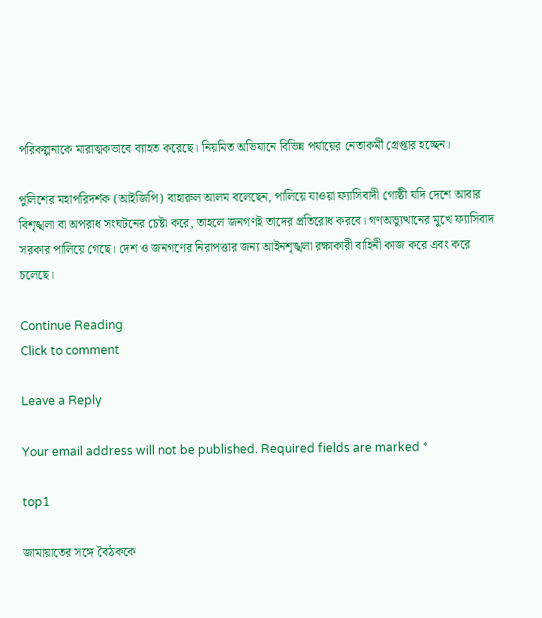পরিকল্পনাকে মারাত্মকভাবে ব্যাহত করেছে। নিয়মিত অভিযানে বিভিন্ন পর্যায়ের নেতাকর্মী গ্রেপ্তার হচ্ছেন।

পুলিশের মহাপরিদর্শক (আইজিপি) বাহারুল আলম বলেছেন, পালিয়ে যাওয়া ফ্যাসিবাদী গোষ্ঠী যদি দেশে আবার বিশৃঙ্খলা বা অপরাধ সংঘটনের চেষ্টা করে, তাহলে জনগণই তাদের প্রতিরোধ করবে। গণঅভ্যুত্থানের মুখে ফ্যাসিবাদ সরকার পালিয়ে গেছে। দেশ ও জনগণের নিরাপত্তার জন্য আইনশৃঙ্খলা রক্ষাকারী বাহিনী কাজ করে এবং করে চলেছে।

Continue Reading
Click to comment

Leave a Reply

Your email address will not be published. Required fields are marked *

top1

জামায়াতের সঙ্গে বৈঠককে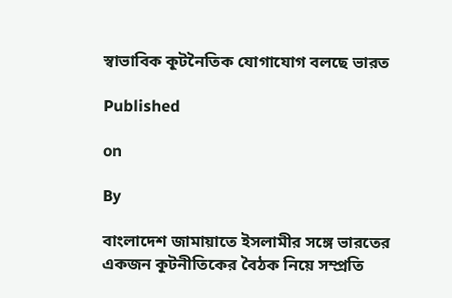স্বাভাবিক কূটনৈতিক যোগাযোগ বলছে ভারত

Published

on

By

বাংলাদেশ জামায়াতে ইসলামীর সঙ্গে ভারতের একজন কূটনীতিকের বৈঠক নিয়ে সম্প্রতি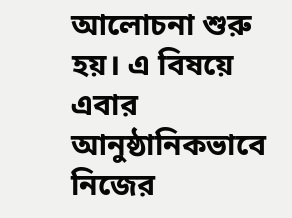আলোচনা শুরু হয়। এ বিষয়ে এবার আনুষ্ঠানিকভাবে নিজের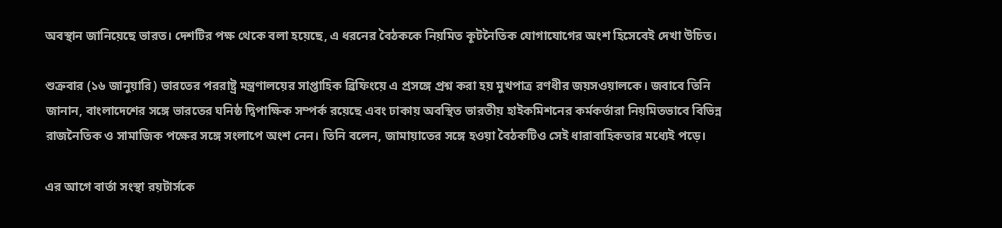অবস্থান জানিয়েছে ভারত। দেশটির পক্ষ থেকে বলা হয়েছে, এ ধরনের বৈঠককে নিয়মিত কূটনৈতিক যোগাযোগের অংশ হিসেবেই দেখা উচিত।

শুক্রবার (১৬ জানুয়ারি) ভারতের পররাষ্ট্র মন্ত্রণালয়ের সাপ্তাহিক ব্রিফিংয়ে এ প্রসঙ্গে প্রশ্ন করা হয় মুখপাত্র রণধীর জয়সওয়ালকে। জবাবে তিনি জানান, বাংলাদেশের সঙ্গে ভারতের ঘনিষ্ঠ দ্বিপাক্ষিক সম্পর্ক রয়েছে এবং ঢাকায় অবস্থিত ভারতীয় হাইকমিশনের কর্মকর্তারা নিয়মিতভাবে বিভিন্ন রাজনৈতিক ও সামাজিক পক্ষের সঙ্গে সংলাপে অংশ নেন। তিনি বলেন, জামায়াতের সঙ্গে হওয়া বৈঠকটিও সেই ধারাবাহিকতার মধ্যেই পড়ে।

এর আগে বার্তা সংস্থা রয়টার্সকে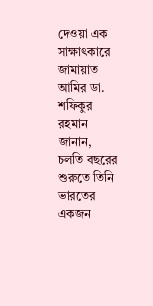দেওয়া এক সাক্ষাৎকারে জামায়াত আমির ডা. শফিকুর রহমান জানান, চলতি বছরের শুরুতে তিনি ভারতের একজন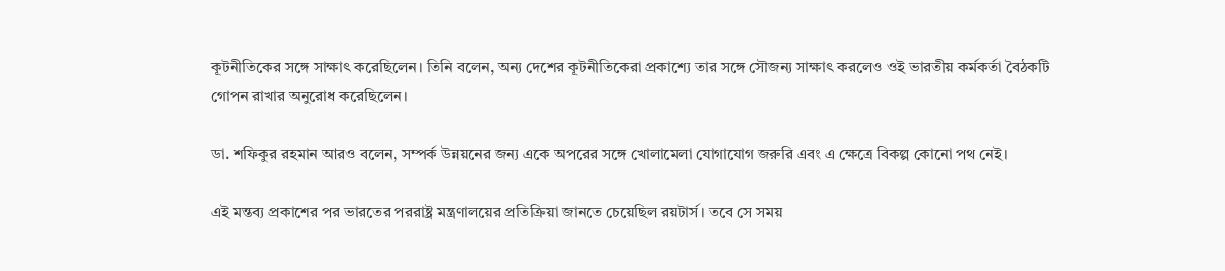কূটনীতিকের সঙ্গে সাক্ষাৎ করেছিলেন। তিনি বলেন, অন্য দেশের কূটনীতিকেরা প্রকাশ্যে তার সঙ্গে সৌজন্য সাক্ষাৎ করলেও ওই ভারতীয় কর্মকর্তা বৈঠকটি গোপন রাখার অনুরোধ করেছিলেন।

ডা. শফিকুর রহমান আরও বলেন, সম্পর্ক উন্নয়নের জন্য একে অপরের সঙ্গে খোলামেলা যোগাযোগ জরুরি এবং এ ক্ষেত্রে বিকল্প কোনো পথ নেই।

এই মন্তব্য প্রকাশের পর ভারতের পররাষ্ট্র মন্ত্রণালয়ের প্রতিক্রিয়া জানতে চেয়েছিল রয়টার্স। তবে সে সময়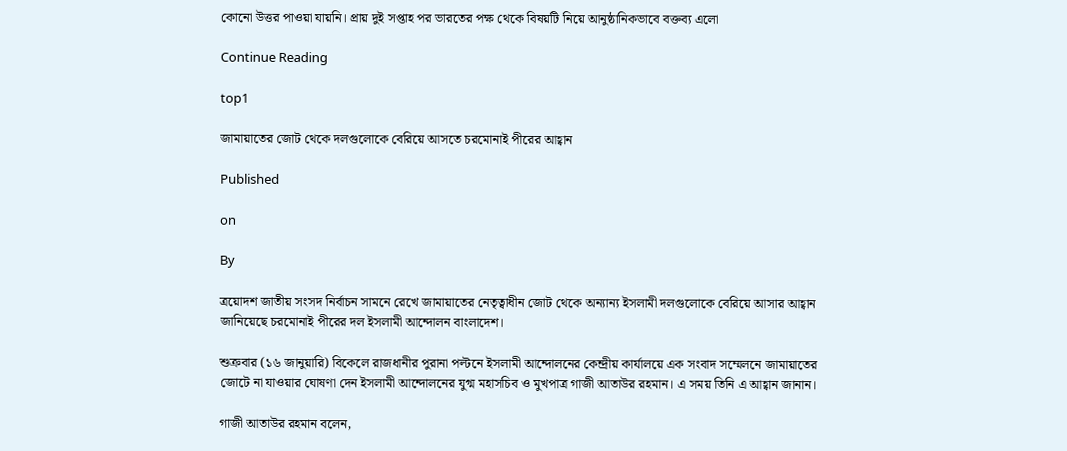কোনো উত্তর পাওয়া যায়নি। প্রায় দুই সপ্তাহ পর ভারতের পক্ষ থেকে বিষয়টি নিয়ে আনুষ্ঠানিকভাবে বক্তব্য এলো

Continue Reading

top1

জামায়াতের জোট থেকে দলগুলোকে বেরিয়ে আসতে চরমোনাই পীরের আহ্বান

Published

on

By

ত্রয়োদশ জাতীয় সংসদ নির্বাচন সামনে রেখে জামায়াতের নেতৃত্বাধীন জোট থেকে অন্যান্য ইসলামী দলগুলোকে বেরিয়ে আসার আহ্বান জানিয়েছে চরমোনাই পীরের দল ইসলামী আন্দোলন বাংলাদেশ।

শুক্রবার (১৬ জানুয়ারি) বিকেলে রাজধানীর পুরানা পল্টনে ইসলামী আন্দোলনের কেন্দ্রীয় কার্যালয়ে এক সংবাদ সম্মেলনে জামায়াতের জোটে না যাওয়ার ঘোষণা দেন ইসলামী আন্দোলনের যুগ্ম মহাসচিব ও মুখপাত্র গাজী আতাউর রহমান। এ সময় তিনি এ আহ্বান জানান।

গাজী আতাউর রহমান বলেন,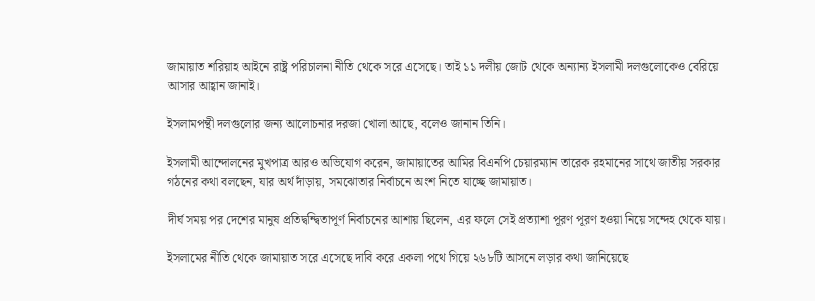জামায়াত শরিয়াহ আইনে রাষ্ট্র পরিচালনা নীতি থেকে সরে এসেছে। তাই ১১ দলীয় জোট থেকে অন্যান্য ইসলামী দলগুলোকেও বেরিয়ে আসার আহ্বান জানাই।

ইসলামপন্থী দলগুলোর জন্য আলোচনার দরজা খোলা আছে, বলেও জানান তিনি।

ইসলামী আন্দোলনের মুখপাত্র আরও অভিযোগ করেন, জামায়াতের আমির বিএনপি চেয়ারম্যান তারেক রহমানের সাথে জাতীয় সরকার গঠনের কথা বলছেন, যার অর্থ দাঁড়ায়, সমঝোতার নির্বাচনে অংশ নিতে যাচ্ছে জামায়াত।

দীর্ঘ সময় পর দেশের মানুষ প্রতিদ্বন্দ্বিতাপূর্ণ নির্বাচনের আশায় ছিলেন, এর ফলে সেই প্রত্যাশা পূরণ পূরণ হওয়া নিয়ে সন্দেহ থেকে যায়।

ইসলামের নীতি থেকে জামায়াত সরে এসেছে দাবি করে একলা পথে গিয়ে ২৬৮টি আসনে লড়ার কথা জানিয়েছে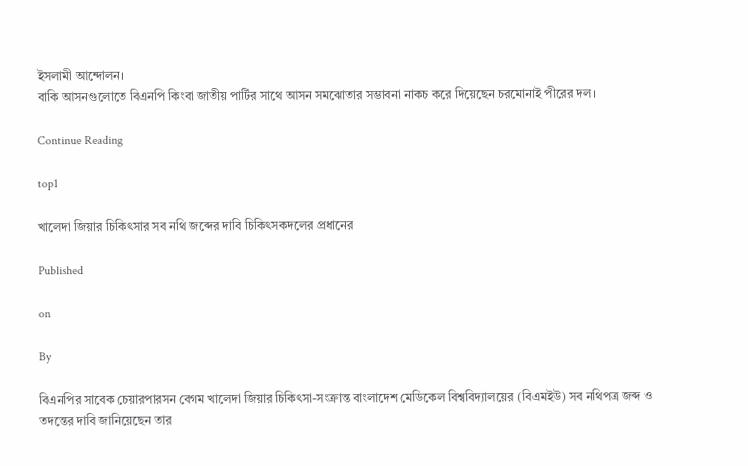ইসলামী আন্দোলন।
বাকি আসনগুলোতে বিএনপি কিংবা জাতীয় পার্টির সাথে আসন সমঝোতার সম্ভাবনা নাকচ করে দিয়েছেন চরমোনাই পীরের দল।

Continue Reading

top1

খালেদা জিয়ার চিকিৎসার সব নথি জব্দের দাবি চিকিৎসকদলের প্রধানের

Published

on

By

বিএনপির সাবেক চেয়ারপারসন বেগম খালেদা জিয়ার চিকিৎসা-সংক্রান্ত বাংলাদেশ মেডিকেল বিশ্ববিদ্যালয়ের (বিএমইউ) সব নথিপত্র জব্দ ও তদন্তের দাবি জানিয়েছেন তার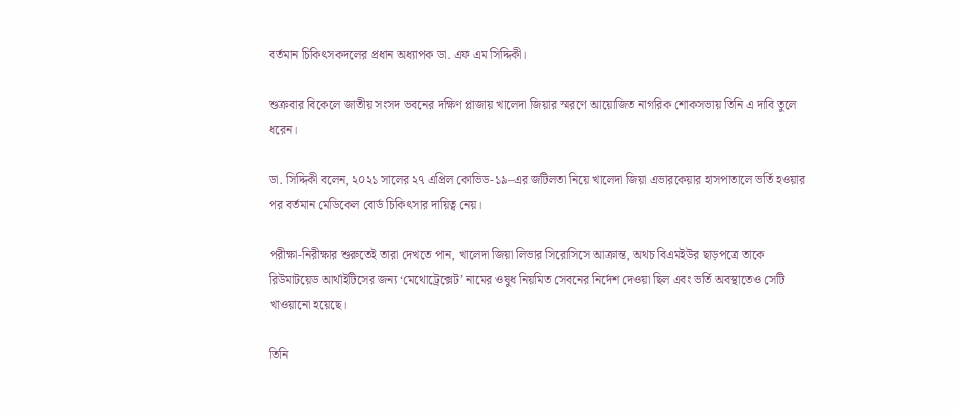বর্তমান চিকিৎসকদলের প্রধান অধ্যাপক ডা. এফ এম সিদ্দিকী।

শুক্রবার বিকেলে জাতীয় সংসদ ভবনের দক্ষিণ প্লাজায় খালেদা জিয়ার স্মরণে আয়োজিত নাগরিক শোকসভায় তিনি এ দাবি তুলে ধরেন।

ডা. সিদ্দিকী বলেন, ২০২১ সালের ২৭ এপ্রিল কোভিড-১৯–এর জটিলতা নিয়ে খালেদা জিয়া এভারকেয়ার হাসপাতালে ভর্তি হওয়ার পর বর্তমান মেডিকেল বোর্ড চিকিৎসার দায়িত্ব নেয়।

পরীক্ষা-নিরীক্ষার শুরুতেই তারা দেখতে পান, খালেদা জিয়া লিভার সিরোসিসে আক্রান্ত, অথচ বিএমইউর ছাড়পত্রে তাকে রিউমাটয়েড আর্থাইটিসের জন্য ‘মেথোট্রেক্সেট’ নামের ওষুধ নিয়মিত সেবনের নির্দেশ দেওয়া ছিল এবং ভর্তি অবস্থাতেও সেটি খাওয়ানো হয়েছে।

তিনি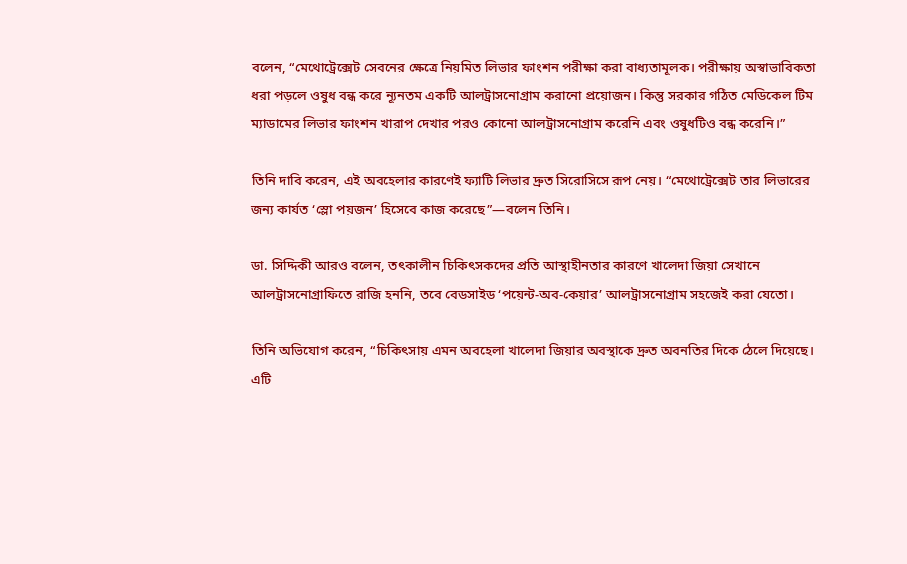বলেন, “মেথোট্রেক্সেট সেবনের ক্ষেত্রে নিয়মিত লিভার ফাংশন পরীক্ষা করা বাধ্যতামূলক। পরীক্ষায় অস্বাভাবিকতা ধরা পড়লে ওষুধ বন্ধ করে ন্যূনতম একটি আলট্রাসনোগ্রাম করানো প্রয়োজন। কিন্তু সরকার গঠিত মেডিকেল টিম ম্যাডামের লিভার ফাংশন খারাপ দেখার পরও কোনো আলট্রাসনোগ্রাম করেনি এবং ওষুধটিও বন্ধ করেনি।”

তিনি দাবি করেন, এই অবহেলার কারণেই ফ্যাটি লিভার দ্রুত সিরোসিসে রূপ নেয়। “মেথোট্রেক্সেট তার লিভারের জন্য কার্যত ‘স্লো পয়জন’ হিসেবে কাজ করেছে”—বলেন তিনি।

ডা. সিদ্দিকী আরও বলেন, তৎকালীন চিকিৎসকদের প্রতি আস্থাহীনতার কারণে খালেদা জিয়া সেখানে আলট্রাসনোগ্রাফিতে রাজি হননি, তবে বেডসাইড ‘পয়েন্ট-অব-কেয়ার’ আলট্রাসনোগ্রাম সহজেই করা যেতো।

তিনি অভিযোগ করেন, “চিকিৎসায় এমন অবহেলা খালেদা জিয়ার অবস্থাকে দ্রুত অবনতির দিকে ঠেলে দিয়েছে। এটি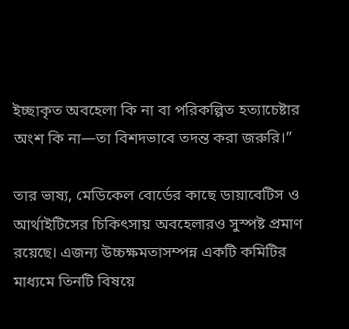ইচ্ছাকৃত অবহেলা কি না বা পরিকল্পিত হত্যাচেষ্টার অংশ কি না—তা বিশদভাবে তদন্ত করা জরুরি।”

তার ভাষ্য, মেডিকেল বোর্ডের কাছে ডায়াবেটিস ও আর্থাইটিসের চিকিৎসায় অবহেলারও সুস্পষ্ট প্রমাণ রয়েছে। এজন্য উচ্চক্ষমতাসম্পন্ন একটি কমিটির মাধ্যমে তিনটি বিষয়ে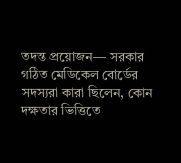তদন্ত প্রয়োজন— সরকার গঠিত মেডিকেল বোর্ডের সদস্যরা কারা ছিলেন, কোন দক্ষতার ভিত্তিতে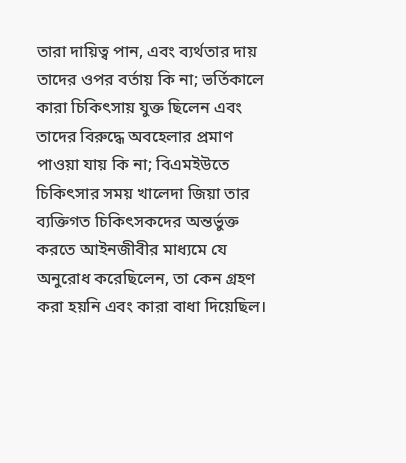তারা দায়িত্ব পান, এবং ব্যর্থতার দায় তাদের ওপর বর্তায় কি না; ভর্তিকালে কারা চিকিৎসায় যুক্ত ছিলেন এবং তাদের বিরুদ্ধে অবহেলার প্রমাণ পাওয়া যায় কি না; বিএমইউতে চিকিৎসার সময় খালেদা জিয়া তার ব্যক্তিগত চিকিৎসকদের অন্তর্ভুক্ত করতে আইনজীবীর মাধ্যমে যে অনুরোধ করেছিলেন, তা কেন গ্রহণ করা হয়নি এবং কারা বাধা দিয়েছিল।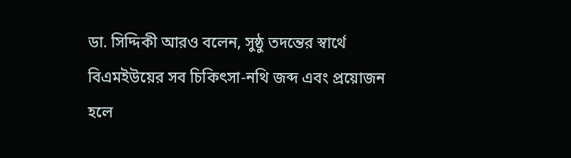ডা. সিদ্দিকী আরও বলেন, সুষ্ঠু তদন্তের স্বার্থে বিএমইউয়ের সব চিকিৎসা-নথি জব্দ এবং প্রয়োজন হলে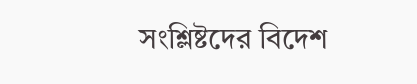সংশ্লিষ্টদের বিদেশ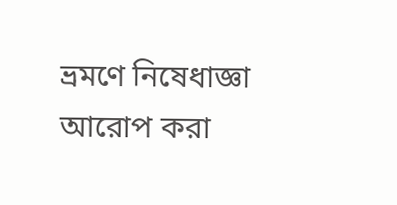ভ্রমণে নিষেধাজ্ঞা আরোপ করা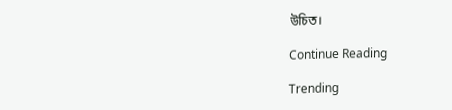উচিত।

Continue Reading

Trending